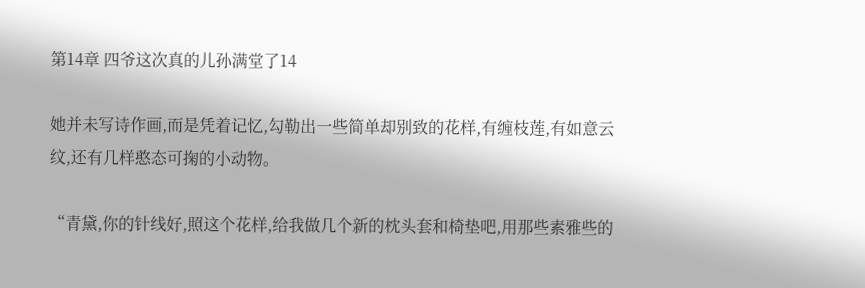第14章 四爷这次真的儿孙满堂了14

她并未写诗作画,而是凭着记忆,勾勒出一些简单却别致的花样,有缠枝莲,有如意云纹,还有几样憨态可掬的小动物。

“青黛,你的针线好,照这个花样,给我做几个新的枕头套和椅垫吧,用那些素雅些的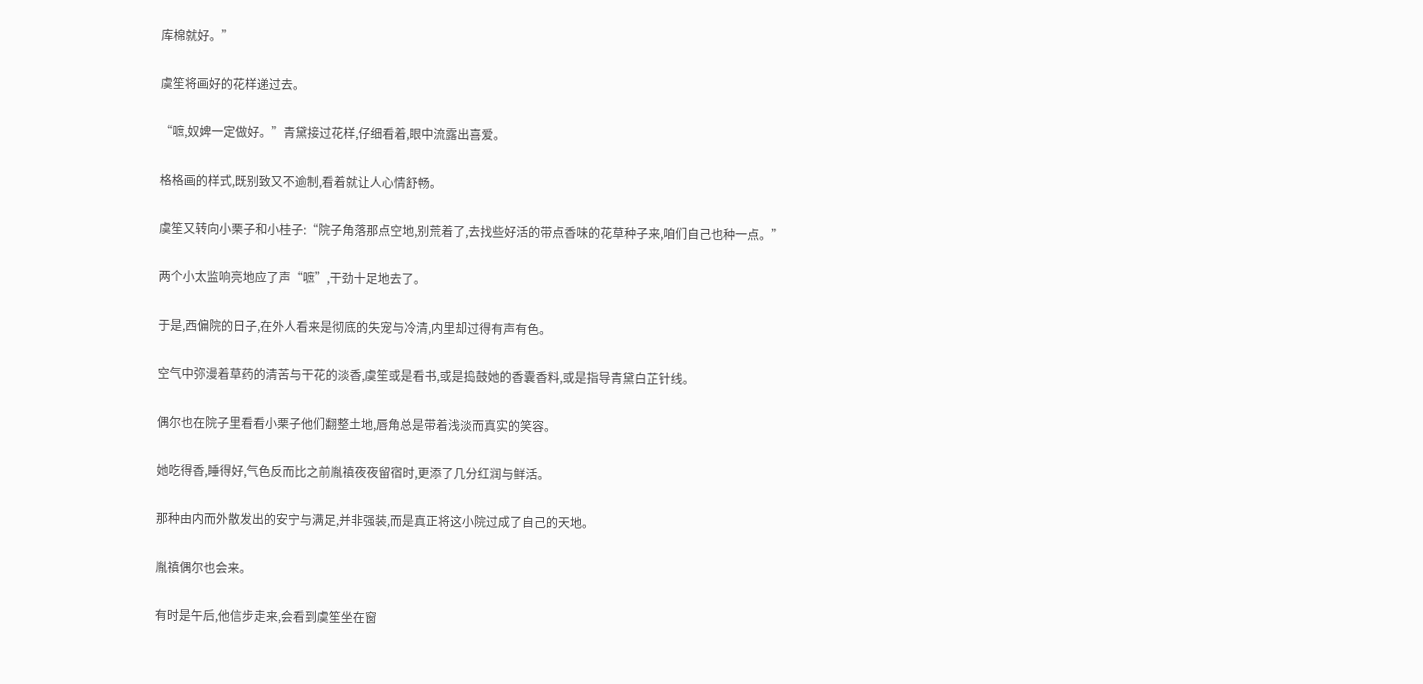库棉就好。”

虞笙将画好的花样递过去。

“嗻,奴婢一定做好。”青黛接过花样,仔细看着,眼中流露出喜爱。

格格画的样式,既别致又不逾制,看着就让人心情舒畅。

虞笙又转向小栗子和小桂子:“院子角落那点空地,别荒着了,去找些好活的带点香味的花草种子来,咱们自己也种一点。”

两个小太监响亮地应了声“嗻”,干劲十足地去了。

于是,西偏院的日子,在外人看来是彻底的失宠与冷清,内里却过得有声有色。

空气中弥漫着草药的清苦与干花的淡香,虞笙或是看书,或是捣鼓她的香囊香料,或是指导青黛白芷针线。

偶尔也在院子里看看小栗子他们翻整土地,唇角总是带着浅淡而真实的笑容。

她吃得香,睡得好,气色反而比之前胤禛夜夜留宿时,更添了几分红润与鲜活。

那种由内而外散发出的安宁与满足,并非强装,而是真正将这小院过成了自己的天地。

胤禛偶尔也会来。

有时是午后,他信步走来,会看到虞笙坐在窗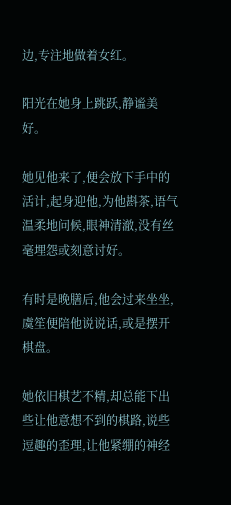边,专注地做着女红。

阳光在她身上跳跃,静谧美好。

她见他来了,便会放下手中的活计,起身迎他,为他斟茶,语气温柔地问候,眼神清澈,没有丝毫埋怨或刻意讨好。

有时是晚膳后,他会过来坐坐,虞笙便陪他说说话,或是摆开棋盘。

她依旧棋艺不精,却总能下出些让他意想不到的棋路,说些逗趣的歪理,让他紧绷的神经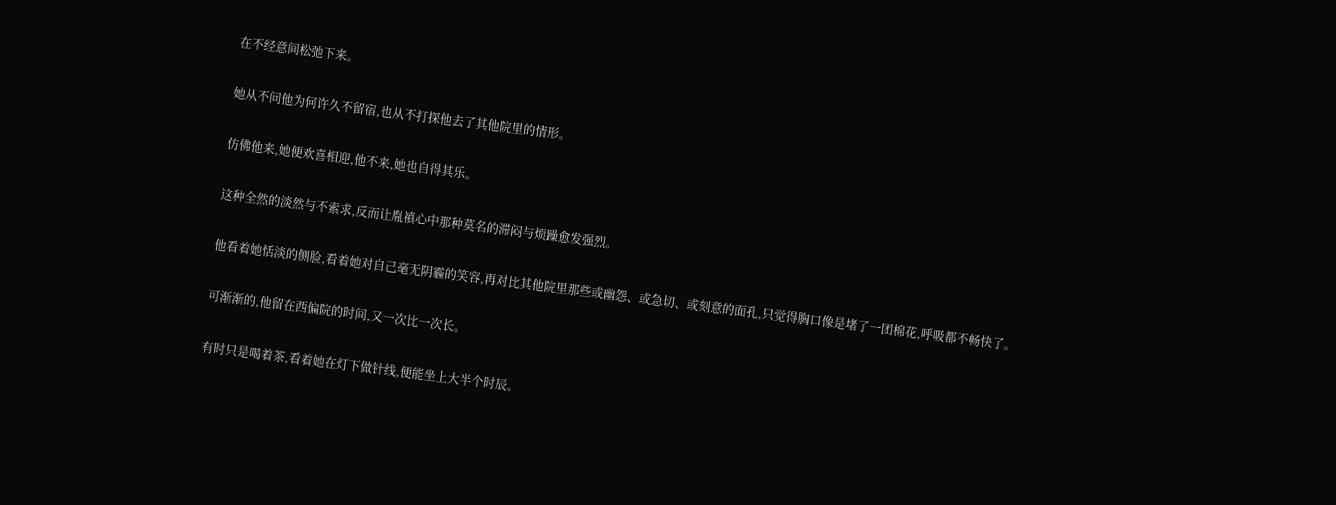在不经意间松弛下来。

她从不问他为何许久不留宿,也从不打探他去了其他院里的情形。

仿佛他来,她便欢喜相迎,他不来,她也自得其乐。

这种全然的淡然与不索求,反而让胤禛心中那种莫名的滞闷与烦躁愈发强烈。

他看着她恬淡的侧脸,看着她对自己毫无阴霾的笑容,再对比其他院里那些或幽怨、或急切、或刻意的面孔,只觉得胸口像是堵了一团棉花,呼吸都不畅快了。

可渐渐的,他留在西偏院的时间,又一次比一次长。

有时只是喝着茶,看着她在灯下做针线,便能坐上大半个时辰。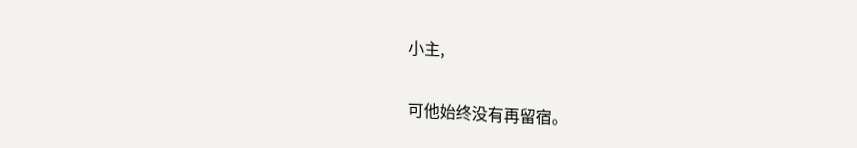小主,

可他始终没有再留宿。